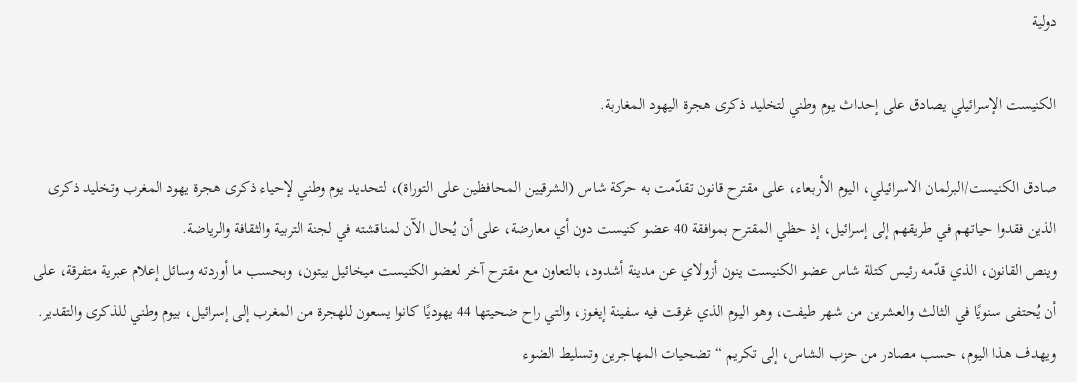دولية

الكنيست الإسرائيلي يصادق على إحداث يوم وطني لتخليد ذكرى هجرة اليهود المغاربة.

صادق الكنيست/البرلمان الاسرائيلي، اليوم الأربعاء، على مقترح قانون تقدّمت به حركة شاس (الشرقيين المحافظين على التوراة)، لتحديد يوم وطني لإحياء ذكرى هجرة يهود المغرب وتخليد ذكرى الذين فقدوا حياتهم في طريقهم إلى إسرائيل، إذ حظي المقترح بموافقة 40 عضو كنيست دون أي معارضة، على أن يُحال الآن لمناقشته في لجنة التربية والثقافة والرياضة.
وينص القانون، الذي قدّمه رئيس كتلة شاس عضو الكنيست ينون أزولاي عن مدينة أشدود، بالتعاون مع مقترح آخر لعضو الكنيست ميخائيل بيتون، وبحسب ما أوردته وسائل إعلام عبرية متفرقة، على أن يُحتفى سنويًا في الثالث والعشرين من شهر طيفت، وهو اليوم الذي غرقت فيه سفينة إيغوز، والتي راح ضحيتها 44 يهوديًا كانوا يسعون للهجرة من المغرب إلى إسرائيل، بيوم وطني للذكرى والتقدير.
ويهدف هذا اليوم، حسب مصادر من حزب الشاس، إلى تكريم “تضحيات المهاجرين وتسليط الضوء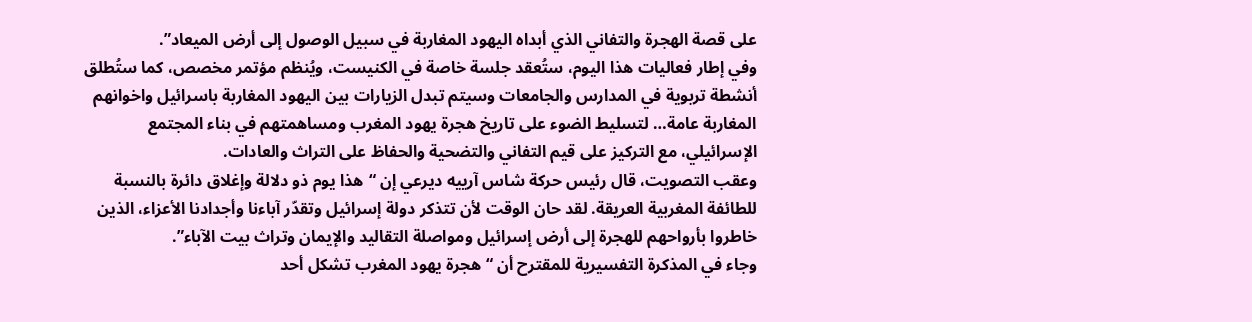على قصة الهجرة والتفاني الذي أبداه اليهود المغاربة في سبيل الوصول إلى أرض الميعاد”.
وفي إطار فعاليات هذا اليوم، ستُعقد جلسة خاصة في الكنيست، ويُنظم مؤتمر مخصص، كما ستُطلق أنشطة تربوية في المدارس والجامعات وسيتم تبدل الزيارات بين اليهود المغاربة باسرائيل واخوانهم المغاربة عامة… لتسليط الضوء على تاريخ هجرة يهود المغرب ومساهمتهم في بناء المجتمع الإسرائيلي، مع التركيز على قيم التفاني والتضحية والحفاظ على التراث والعادات.
وعقب التصويت، قال رئيس حركة شاس آرييه ديرعي إن “هذا يوم ذو دلالة وإغلاق دائرة بالنسبة للطائفة المغربية العريقة. لقد حان الوقت لأن تتذكر دولة إسرائيل وتقدّر آباءنا وأجدادنا الأعزاء، الذين خاطروا بأرواحهم للهجرة إلى أرض إسرائيل ومواصلة التقاليد والإيمان وتراث بيت الآباء”.
وجاء في المذكرة التفسيرية للمقترح أن “هجرة يهود المغرب تشكل أحد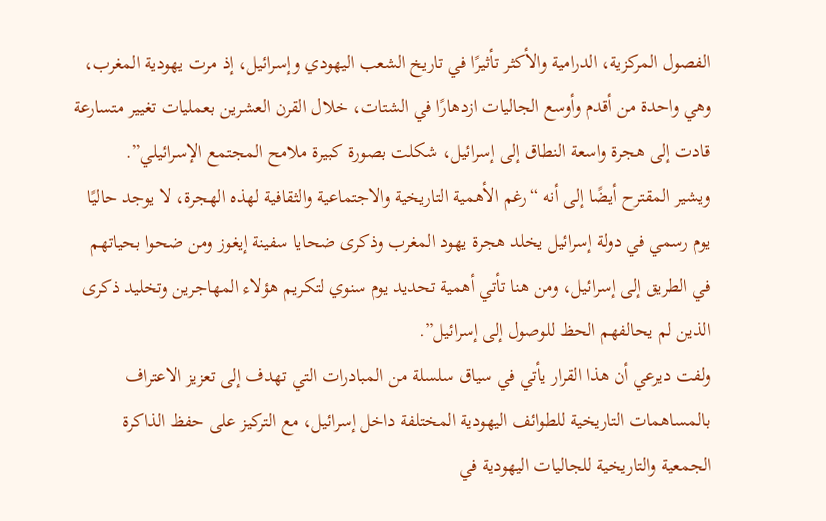الفصول المركزية، الدرامية والأكثر تأثيرًا في تاريخ الشعب اليهودي وإسرائيل، إذ مرت يهودية المغرب، وهي واحدة من أقدم وأوسع الجاليات ازدهارًا في الشتات، خلال القرن العشرين بعمليات تغيير متسارعة قادت إلى هجرة واسعة النطاق إلى إسرائيل، شكلت بصورة كبيرة ملامح المجتمع الإسرائيلي”.
ويشير المقترح أيضًا إلى أنه “رغم الأهمية التاريخية والاجتماعية والثقافية لهذه الهجرة، لا يوجد حاليًا يوم رسمي في دولة إسرائيل يخلد هجرة يهود المغرب وذكرى ضحايا سفينة إيغوز ومن ضحوا بحياتهم في الطريق إلى إسرائيل، ومن هنا تأتي أهمية تحديد يوم سنوي لتكريم هؤلاء المهاجرين وتخليد ذكرى الذين لم يحالفهم الحظ للوصول إلى إسرائيل”.
ولفت ديرعي أن هذا القرار يأتي في سياق سلسلة من المبادرات التي تهدف إلى تعزيز الاعتراف بالمساهمات التاريخية للطوائف اليهودية المختلفة داخل إسرائيل، مع التركيز على حفظ الذاكرة الجمعية والتاريخية للجاليات اليهودية في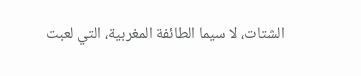الشتات، لا سيما الطائفة المغربية، التي لعبت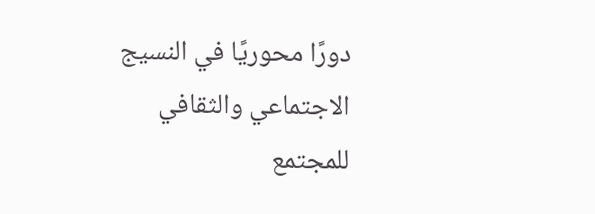دورًا محوريًا في النسيج الاجتماعي والثقافي للمجتمع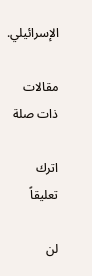الإسرائيلي.

مقالات ذات صلة

اترك تعليقاً

لن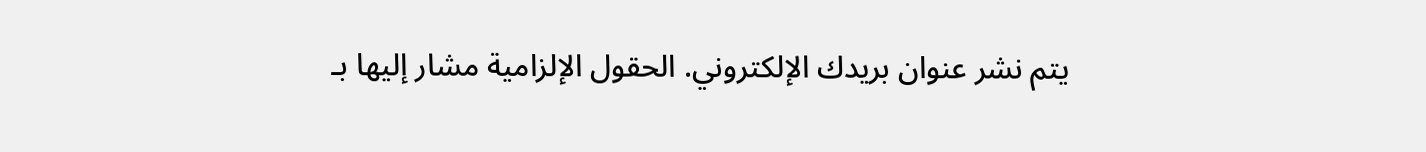يتم نشر عنوان بريدك الإلكتروني. الحقول الإلزامية مشار إليها بـ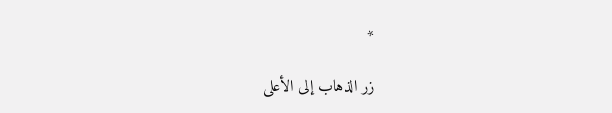*

زر الذهاب إلى الأعلى